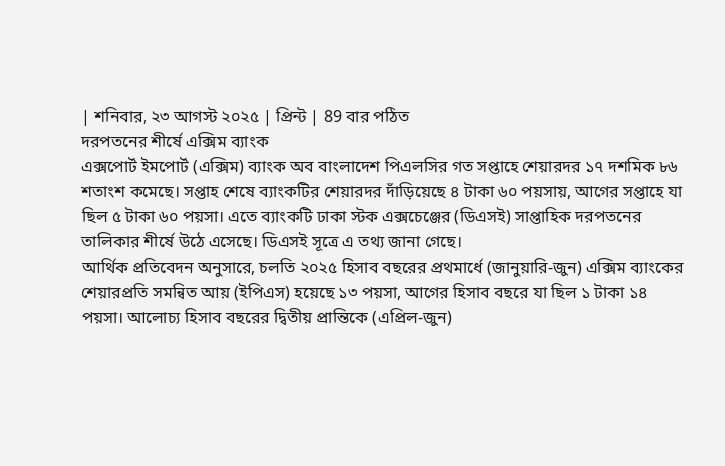| শনিবার, ২৩ আগস্ট ২০২৫ | প্রিন্ট | 89 বার পঠিত
দরপতনের শীর্ষে এক্সিম ব্যাংক
এক্সপোর্ট ইমপোর্ট (এক্সিম) ব্যাংক অব বাংলাদেশ পিএলসির গত সপ্তাহে শেয়ারদর ১৭ দশমিক ৮৬ শতাংশ কমেছে। সপ্তাহ শেষে ব্যাংকটির শেয়ারদর দাঁড়িয়েছে ৪ টাকা ৬০ পয়সায়, আগের সপ্তাহে যা ছিল ৫ টাকা ৬০ পয়সা। এতে ব্যাংকটি ঢাকা স্টক এক্সচেঞ্জের (ডিএসই) সাপ্তাহিক দরপতনের তালিকার শীর্ষে উঠে এসেছে। ডিএসই সূত্রে এ তথ্য জানা গেছে।
আর্থিক প্রতিবেদন অনুসারে, চলতি ২০২৫ হিসাব বছরের প্রথমার্ধে (জানুয়ারি-জুন) এক্সিম ব্যাংকের শেয়ারপ্রতি সমন্বিত আয় (ইপিএস) হয়েছে ১৩ পয়সা, আগের হিসাব বছরে যা ছিল ১ টাকা ১৪ পয়সা। আলোচ্য হিসাব বছরের দ্বিতীয় প্রান্তিকে (এপ্রিল-জুন)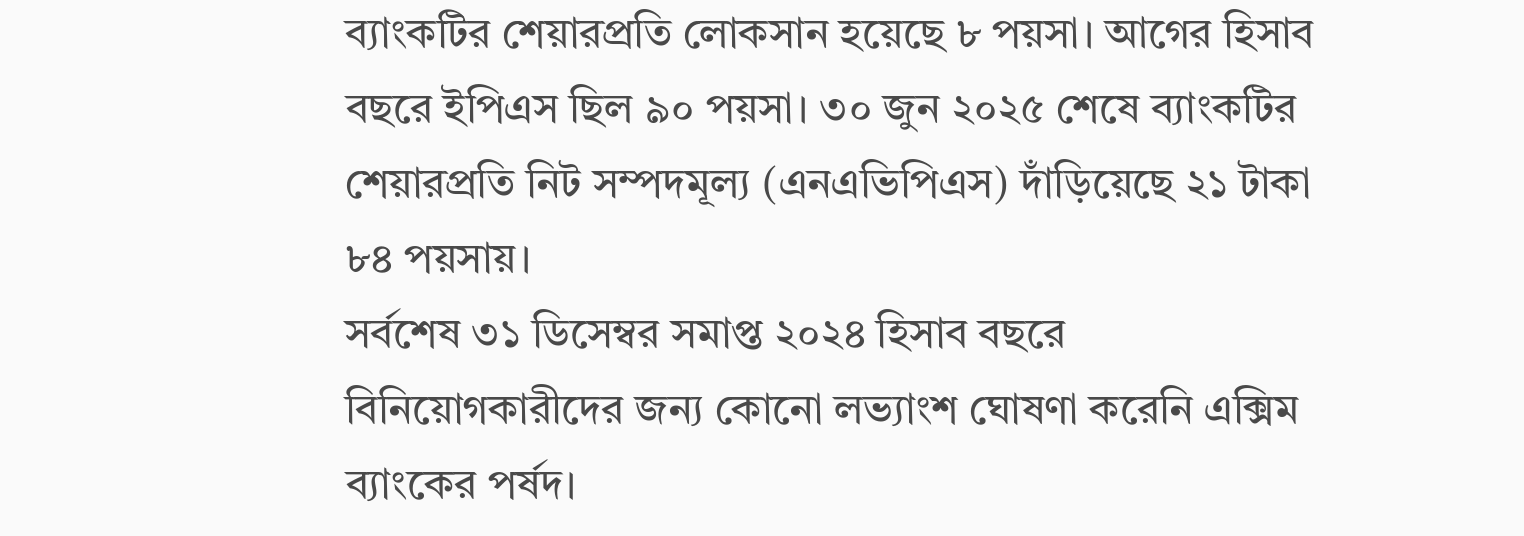ব্যাংকটির শেয়ারপ্রতি লোকসান হয়েছে ৮ পয়সা। আগের হিসাব বছরে ইপিএস ছিল ৯০ পয়সা। ৩০ জুন ২০২৫ শেষে ব্যাংকটির শেয়ারপ্রতি নিট সম্পদমূল্য (এনএভিপিএস) দাঁড়িয়েছে ২১ টাকা ৮৪ পয়সায়।
সর্বশেষ ৩১ ডিসেম্বর সমাপ্ত ২০২৪ হিসাব বছরে বিনিয়োগকারীদের জন্য কোনো লভ্যাংশ ঘোষণা করেনি এক্সিম ব্যাংকের পর্ষদ।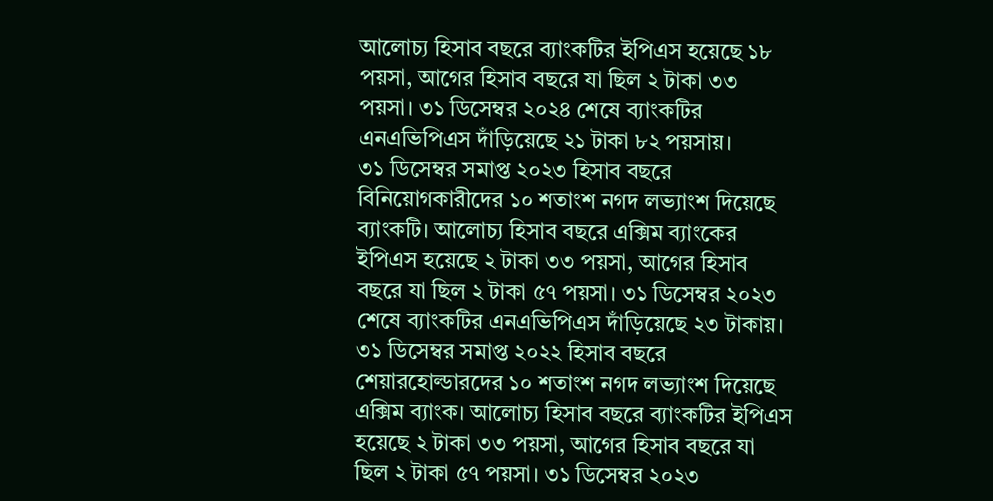আলোচ্য হিসাব বছরে ব্যাংকটির ইপিএস হয়েছে ১৮ পয়সা, আগের হিসাব বছরে যা ছিল ২ টাকা ৩৩ পয়সা। ৩১ ডিসেম্বর ২০২৪ শেষে ব্যাংকটির এনএভিপিএস দাঁড়িয়েছে ২১ টাকা ৮২ পয়সায়।
৩১ ডিসেম্বর সমাপ্ত ২০২৩ হিসাব বছরে বিনিয়োগকারীদের ১০ শতাংশ নগদ লভ্যাংশ দিয়েছে ব্যাংকটি। আলোচ্য হিসাব বছরে এক্সিম ব্যাংকের ইপিএস হয়েছে ২ টাকা ৩৩ পয়সা, আগের হিসাব বছরে যা ছিল ২ টাকা ৫৭ পয়সা। ৩১ ডিসেম্বর ২০২৩ শেষে ব্যাংকটির এনএভিপিএস দাঁড়িয়েছে ২৩ টাকায়।
৩১ ডিসেম্বর সমাপ্ত ২০২২ হিসাব বছরে শেয়ারহোল্ডারদের ১০ শতাংশ নগদ লভ্যাংশ দিয়েছে এক্সিম ব্যাংক। আলোচ্য হিসাব বছরে ব্যাংকটির ইপিএস হয়েছে ২ টাকা ৩৩ পয়সা, আগের হিসাব বছরে যা ছিল ২ টাকা ৫৭ পয়সা। ৩১ ডিসেম্বর ২০২৩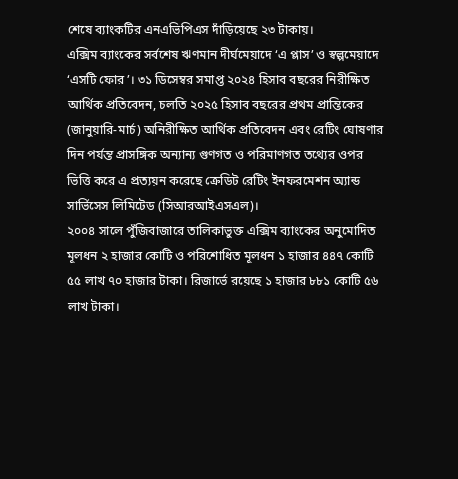শেষে ব্যাংকটির এনএভিপিএস দাঁড়িয়েছে ২৩ টাকায়।
এক্সিম ব্যাংকের সর্বশেষ ঋণমান দীর্ঘমেয়াদে ‘এ প্লাস’ ও স্বল্পমেয়াদে ‘এসটি ফোর’। ৩১ ডিসেম্বর সমাপ্ত ২০২৪ হিসাব বছরের নিরীক্ষিত আর্থিক প্রতিবেদন, চলতি ২০২৫ হিসাব বছরের প্রথম প্রান্তিকের (জানুয়ারি-মার্চ) অনিরীক্ষিত আর্থিক প্রতিবেদন এবং রেটিং ঘোষণার দিন পর্যন্ত প্রাসঙ্গিক অন্যান্য গুণগত ও পরিমাণগত তথ্যের ওপর ভিত্তি করে এ প্রত্যয়ন করেছে ক্রেডিট রেটিং ইনফরমেশন অ্যান্ড সার্ভিসেস লিমিটেড (সিআরআইএসএল)।
২০০৪ সালে পুঁজিবাজারে তালিকাভুক্ত এক্সিম ব্যাংকের অনুমোদিত মূলধন ২ হাজার কোটি ও পরিশোধিত মূলধন ১ হাজার ৪৪৭ কোটি ৫৫ লাখ ৭০ হাজার টাকা। রিজার্ভে রয়েছে ১ হাজার ৮৮১ কোটি ৫৬ লাখ টাকা।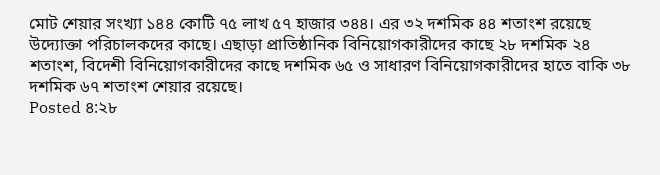মোট শেয়ার সংখ্যা ১৪৪ কোটি ৭৫ লাখ ৫৭ হাজার ৩৪৪। এর ৩২ দশমিক ৪৪ শতাংশ রয়েছে উদ্যোক্তা পরিচালকদের কাছে। এছাড়া প্রাতিষ্ঠানিক বিনিয়োগকারীদের কাছে ২৮ দশমিক ২৪ শতাংশ, বিদেশী বিনিয়োগকারীদের কাছে দশমিক ৬৫ ও সাধারণ বিনিয়োগকারীদের হাতে বাকি ৩৮ দশমিক ৬৭ শতাংশ শেয়ার রয়েছে।
Posted ৪:২৮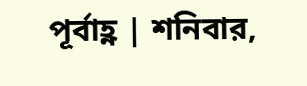পূর্বাহ্ণ | শনিবার,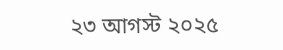২৩ আগস্ট ২০২৫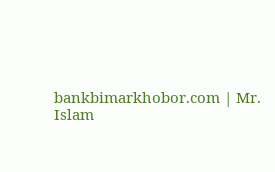bankbimarkhobor.com | Mr. Islam